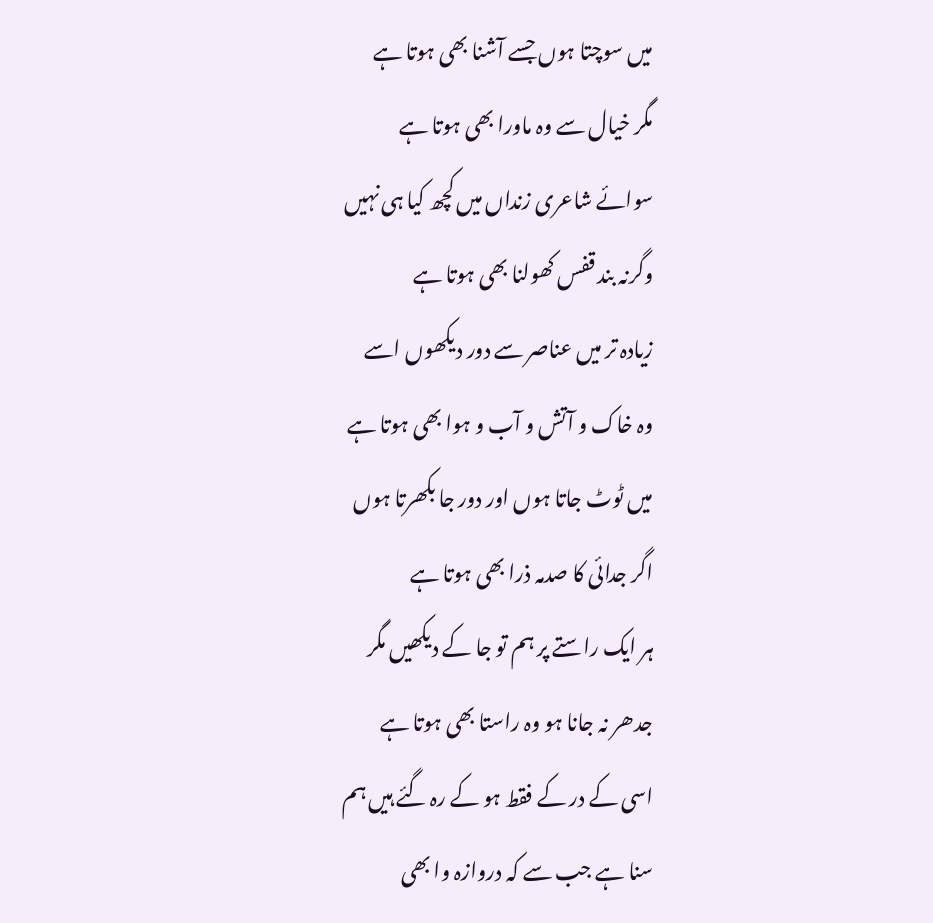میں سوچتا ہوں جسے آشنا بھی ہوتا ہے
مگر خیال سے وہ ماورا بھی ہوتا ہے
سوائے شاعری زنداں میں کچھ کیا ہی نہیں
وگرنہ بند قفس کھولنا بھی ہوتا ہے
زیادہ تر میں عناصر سے دور دیکھوں اسے
وہ خاک و آتش و آب و ہوا بھی ہوتا ہے
میں ٹوٹ جاتا ہوں اور دور جا بکھرتا ہوں
اگر جدائی کا صدمہ ذرا بھی ہوتا ہے
ہر ایک راستے پر ہم تو جا کے دیکھیں مگر
جدھر نہ جانا ہو وہ راستا بھی ہوتا ہے
اسی کے در کے فقط ہو کے رہ گئے ہیں ہم
سنا ہے جب سے کہ دروازہ وا بھی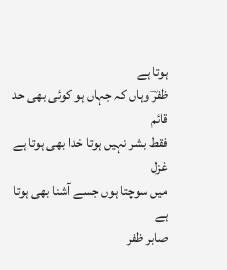ہوتا ہے
ظفرؔ وہاں کہ جہاں ہو کوئی بھی حد قائم
فقط بشر نہیں ہوتا خدا بھی ہوتا ہے
غزل
میں سوچتا ہوں جسے آشنا بھی ہوتا ہے
صابر ظفر